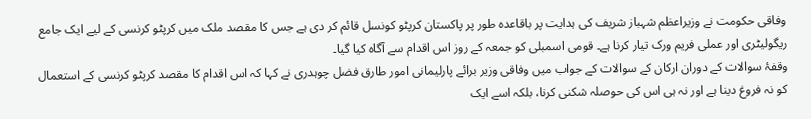وفاقی حکومت نے وزیراعظم شہباز شریف کی ہدایت پر باقاعدہ طور پر پاکستان کرپٹو کونسل قائم کر دی ہے جس کا مقصد ملک میں کرپٹو کرنسی کے لیے ایک جامع ریگولیٹری اور عملی فریم ورک تیار کرنا ہے۔ قومی اسمبلی کو جمعہ کے روز اس اقدام سے آگاہ کیا گیا۔
وقفۂ سوالات کے دوران ارکان کے سوالات کے جواب میں وفاقی وزیر برائے پارلیمانی امور طارق فضل چوہدری نے کہا کہ اس اقدام کا مقصد کرپٹو کرنسی کے استعمال کو نہ فروغ دینا ہے اور نہ ہی اس کی حوصلہ شکنی کرنا، بلکہ اسے ایک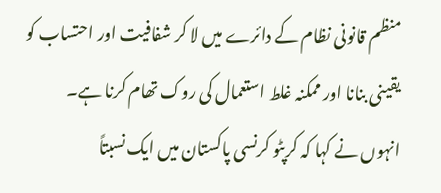منظم قانونی نظام کے دائرے میں لا کر شفافیت اور احتساب کو یقینی بنانا اور ممکنہ غلط استعمال کی روک تھام کرنا ہے۔
انہوں نے کہا کہ کرپٹو کرنسی پاکستان میں ایک نسبتاً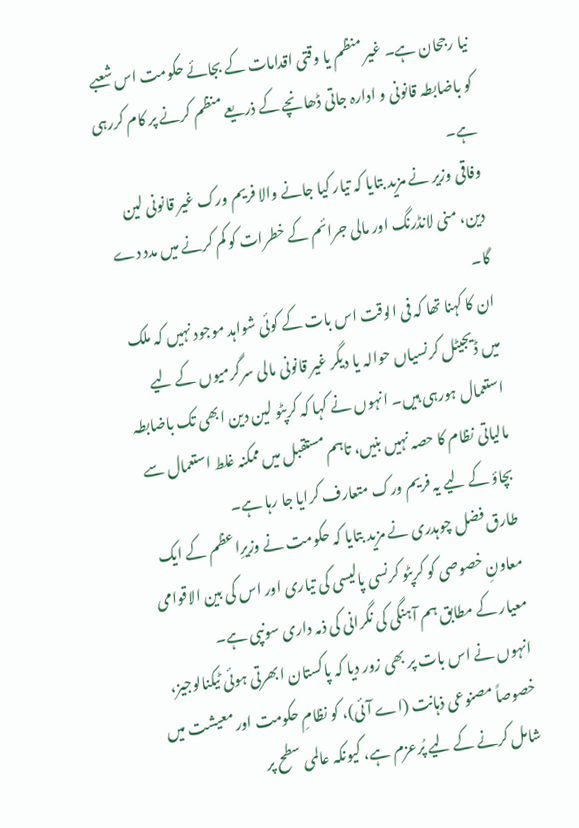نیا رجحان ہے۔ غیر منظم یا وقتی اقدامات کے بجائے حکومت اس شعبے کو باضابطہ قانونی و ادارہ جاتی ڈھانچے کے ذریعے منظم کرنے پر کام کررہی ہے۔
وفاقی وزیر نے مزید بتایا کہ تیار کیا جانے والا فریم ورک غیر قانونی لین دین، منی لانڈرنگ اور مالی جرائم کے خطرات کو کم کرنے میں مدد دے گا۔
ان کا کہنا تھا کہ فی الوقت اس بات کے کوئی شواہد موجود نہیں کہ ملک میں ڈیجیٹل کرنسیاں حوالہ یا دیگر غیر قانونی مالی سرگرمیوں کے لیے استعمال ہورہی ہیں۔ انہوں نے کہا کہ کرپٹو لین دین ابھی تک باضابطہ مالیاتی نظام کا حصہ نہیں بنیں، تاہم مستقبل میں ممکنہ غلط استعمال سے بچاؤ کے لیے یہ فریم ورک متعارف کرایا جا رہا ہے۔
طارق فضل چوہدری نے مزید بتایا کہ حکومت نے وزیرِاعظم کے ایک معاونِ خصوصی کو کرپٹو کرنسی پالیسی کی تیاری اور اس کی بین الاقوامی معیار کے مطابق ہم آہنگی کی نگرانی کی ذمہ داری سونپی ہے۔
انہوں نے اس بات پر بھی زور دیا کہ پاکستان ابھرتی ہوئی ٹیکنالوجیز، خصوصاً مصنوعی ذہانت (اے آئی)، کو نظامِ حکومت اور معیشت میں شامل کرنے کے لیے پُرعزم ہے، کیونکہ عالمی سطح پر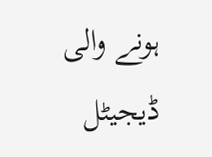ہونے والی ڈیجیٹل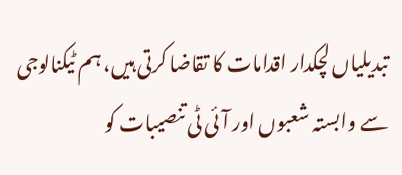تبدیلیاں لچکدار اقدامات کا تقاضا کرتی ہیں، ہم ٹیکنالوجی سے وابستہ شعبوں اور آئی ٹی تنصیبات کو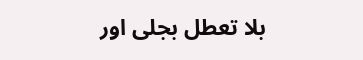بلا تعطل بجلی اور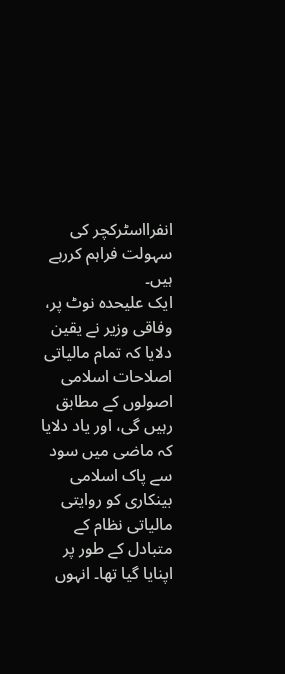انفرااسٹرکچر کی سہولت فراہم کررہے ہیں۔
ایک علیحدہ نوٹ پر، وفاقی وزیر نے یقین دلایا کہ تمام مالیاتی اصلاحات اسلامی اصولوں کے مطابق رہیں گی، اور یاد دلایا کہ ماضی میں سود سے پاک اسلامی بینکاری کو روایتی مالیاتی نظام کے متبادل کے طور پر اپنایا گیا تھا۔ انہوں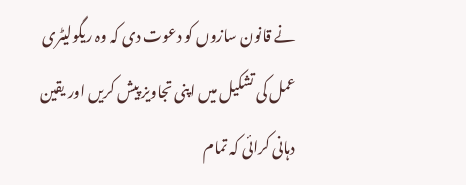نے قانون سازوں کو دعوت دی کہ وہ ریگولیٹری عمل کی تشکیل میں اپنی تجاویز پیش کریں اور یقین دہانی کرائی کہ تمام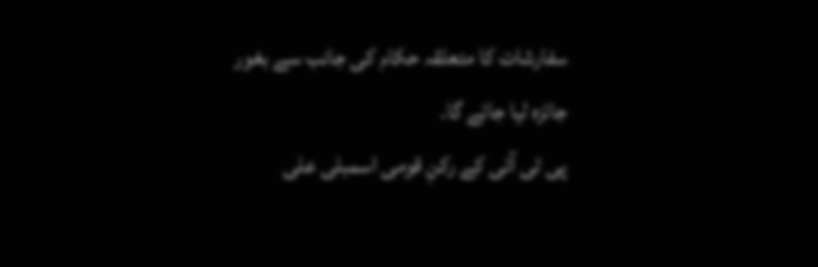سفارشات کا متعلقہ حکام کی جانب سے بغور جائزہ لیا جائے گا۔
پی ٹی آئی کے رکنِ قومی اسمبلی علی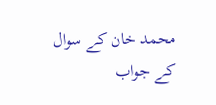محمد خان کے سوال کے جواب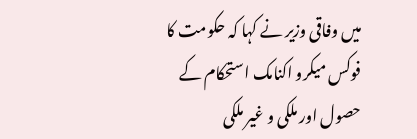میں وفاقی وزیر نے کہا کہ حکومت کا فوکس میکرو اکنامک استحکام کے حصول اور ملکی و غیر ملکی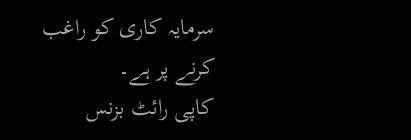سرمایہ کاری کو راغب کرنے پر ہے۔
کاپی رائٹ بزنس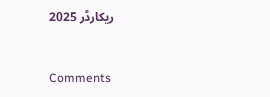ریکارڈر 2025


Comments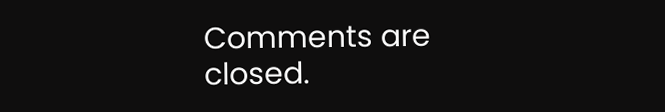Comments are closed.